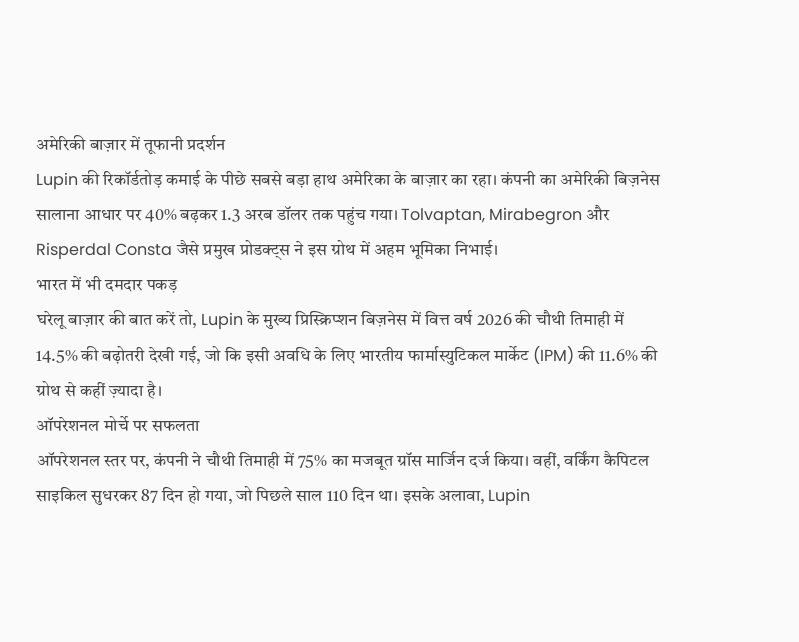अमेरिकी बाज़ार में तूफानी प्रदर्शन
Lupin की रिकॉर्डतोड़ कमाई के पीछे सबसे बड़ा हाथ अमेरिका के बाज़ार का रहा। कंपनी का अमेरिकी बिज़नेस सालाना आधार पर 40% बढ़कर 1.3 अरब डॉलर तक पहुंच गया। Tolvaptan, Mirabegron और Risperdal Consta जैसे प्रमुख प्रोडक्ट्स ने इस ग्रोथ में अहम भूमिका निभाई।
भारत में भी दमदार पकड़
घरेलू बाज़ार की बात करें तो, Lupin के मुख्य प्रिस्क्रिप्शन बिज़नेस में वित्त वर्ष 2026 की चौथी तिमाही में 14.5% की बढ़ोतरी देखी गई, जो कि इसी अवधि के लिए भारतीय फार्मास्युटिकल मार्केट (IPM) की 11.6% की ग्रोथ से कहीं ज़्यादा है।
ऑपरेशनल मोर्चे पर सफलता
ऑपरेशनल स्तर पर, कंपनी ने चौथी तिमाही में 75% का मजबूत ग्रॉस मार्जिन दर्ज किया। वहीं, वर्किंग कैपिटल साइकिल सुधरकर 87 दिन हो गया, जो पिछले साल 110 दिन था। इसके अलावा, Lupin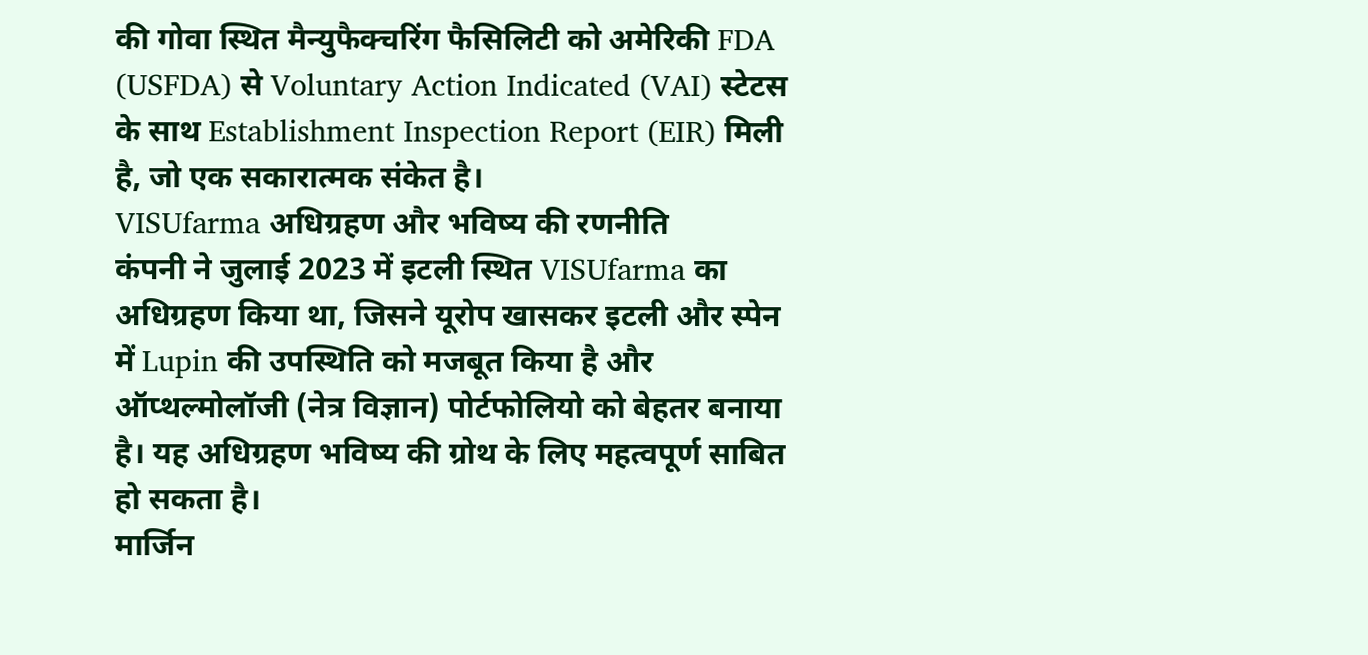की गोवा स्थित मैन्युफैक्चरिंग फैसिलिटी को अमेरिकी FDA (USFDA) से Voluntary Action Indicated (VAI) स्टेटस के साथ Establishment Inspection Report (EIR) मिली है, जो एक सकारात्मक संकेत है।
VISUfarma अधिग्रहण और भविष्य की रणनीति
कंपनी ने जुलाई 2023 में इटली स्थित VISUfarma का अधिग्रहण किया था, जिसने यूरोप खासकर इटली और स्पेन में Lupin की उपस्थिति को मजबूत किया है और ऑप्थल्मोलॉजी (नेत्र विज्ञान) पोर्टफोलियो को बेहतर बनाया है। यह अधिग्रहण भविष्य की ग्रोथ के लिए महत्वपूर्ण साबित हो सकता है।
मार्जिन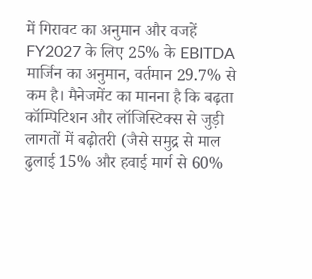में गिरावट का अनुमान और वजहें
FY2027 के लिए 25% के EBITDA मार्जिन का अनुमान, वर्तमान 29.7% से कम है। मैनेजमेंट का मानना है कि बढ़ता कॉम्पिटिशन और लॉजिस्टिक्स से जुड़ी लागतों में बढ़ोतरी (जैसे समुद्र से माल ढुलाई 15% और हवाई मार्ग से 60%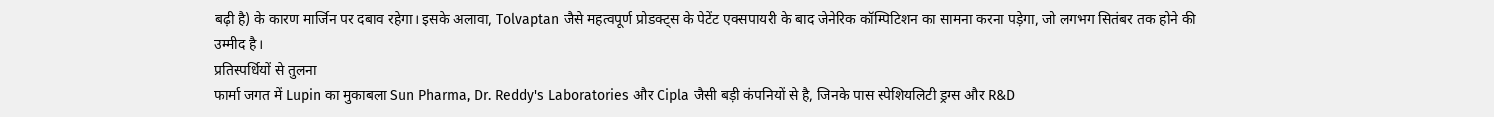बढ़ी है) के कारण मार्जिन पर दबाव रहेगा। इसके अलावा, Tolvaptan जैसे महत्वपूर्ण प्रोडक्ट्स के पेटेंट एक्सपायरी के बाद जेनेरिक कॉम्पिटिशन का सामना करना पड़ेगा, जो लगभग सितंबर तक होने की उम्मीद है।
प्रतिस्पर्धियों से तुलना
फार्मा जगत में Lupin का मुकाबला Sun Pharma, Dr. Reddy's Laboratories और Cipla जैसी बड़ी कंपनियों से है, जिनके पास स्पेशियलिटी ड्रग्स और R&D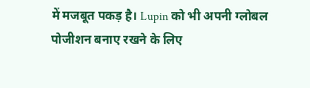में मजबूत पकड़ है। Lupin को भी अपनी ग्लोबल पोजीशन बनाए रखने के लिए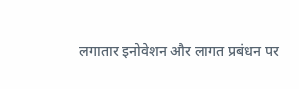लगातार इनोवेशन और लागत प्रबंधन पर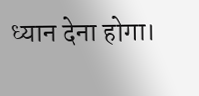ध्यान देना होगा।